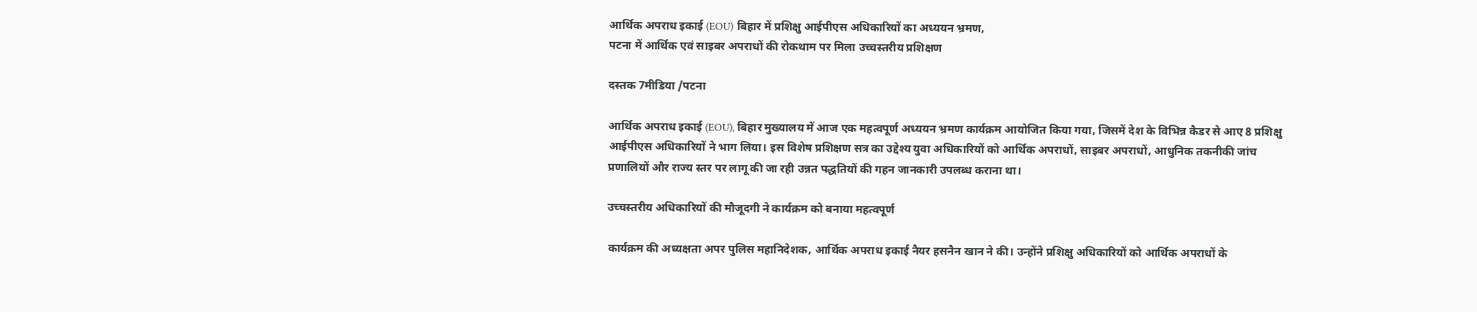आर्थिक अपराध इकाई (EOU) बिहार में प्रशिक्षु आईपीएस अधिकारियों का अध्ययन भ्रमण,
पटना में आर्थिक एवं साइबर अपराधों की रोकथाम पर मिला उच्चस्तरीय प्रशिक्षण

दस्तक 7मीडिया /पटना

आर्थिक अपराध इकाई (EOU), बिहार मुख्यालय में आज एक महत्वपूर्ण अध्ययन भ्रमण कार्यक्रम आयोजित किया गया, जिसमें देश के विभिन्न कैडर से आए 8 प्रशिक्षु आईपीएस अधिकारियों ने भाग लिया। इस विशेष प्रशिक्षण सत्र का उद्देश्य युवा अधिकारियों को आर्थिक अपराधों, साइबर अपराधों, आधुनिक तकनीकी जांच प्रणालियों और राज्य स्तर पर लागू की जा रही उन्नत पद्धतियों की गहन जानकारी उपलब्ध कराना था।

उच्चस्तरीय अधिकारियों की मौजूदगी ने कार्यक्रम को बनाया महत्वपूर्ण

कार्यक्रम की अध्यक्षता अपर पुलिस महानिदेशक, आर्थिक अपराध इकाई नैयर हसनैन खान ने की। उन्होंने प्रशिक्षु अधिकारियों को आर्थिक अपराधों के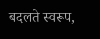बदलते स्वरूप,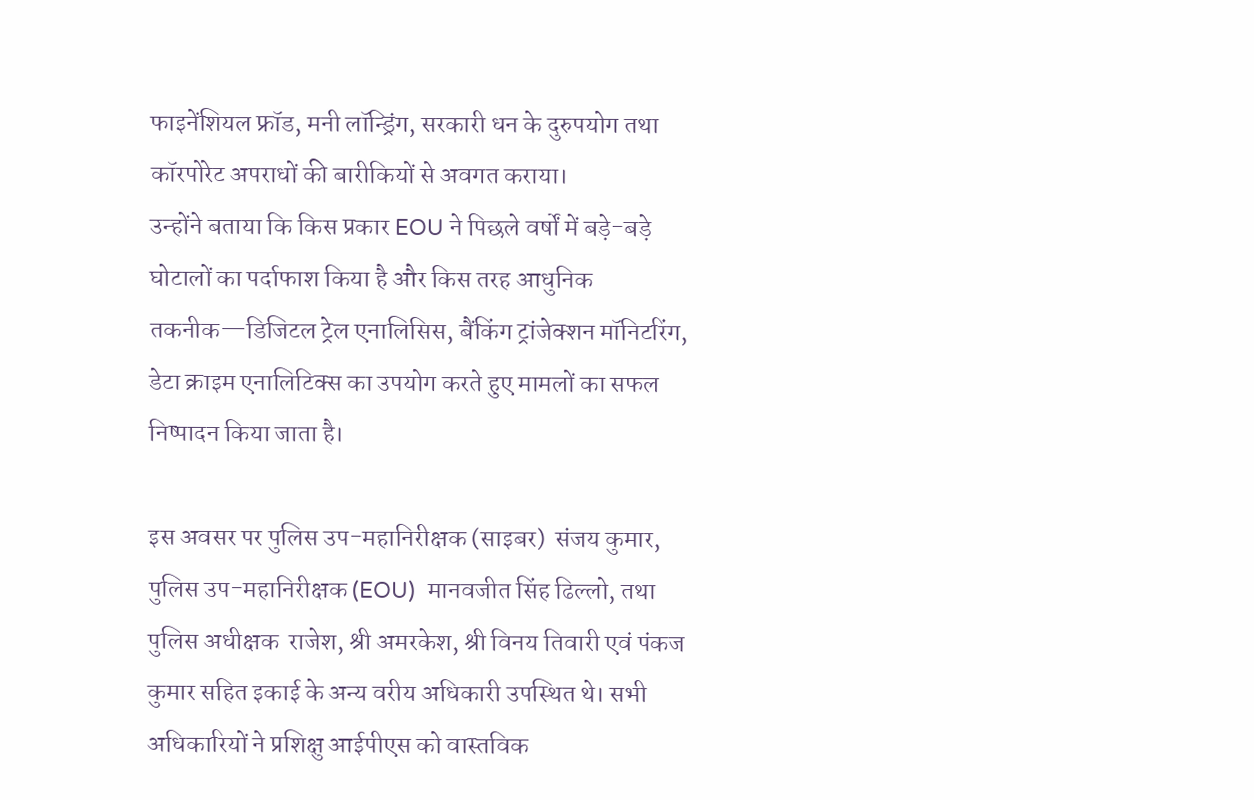फाइनेंशियल फ्रॉड, मनी लॉन्ड्रिंग, सरकारी धन के दुरुपयोग तथा कॉरपोरेट अपराधों की बारीकियों से अवगत कराया।
उन्होंने बताया कि किस प्रकार EOU ने पिछले वर्षों में बड़े-बड़े घोटालों का पर्दाफाश किया है और किस तरह आधुनिक तकनीक—डिजिटल ट्रेल एनालिसिस, बैंकिंग ट्रांजेक्शन मॉनिटरिंग, डेटा क्राइम एनालिटिक्स का उपयोग करते हुए मामलों का सफल निष्पादन किया जाता है।

इस अवसर पर पुलिस उप-महानिरीक्षक (साइबर)  संजय कुमार, पुलिस उप-महानिरीक्षक (EOU)  मानवजीत सिंह ढिल्लो, तथा पुलिस अधीक्षक  राजेश, श्री अमरकेश, श्री विनय तिवारी एवं पंकज कुमार सहित इकाई के अन्य वरीय अधिकारी उपस्थित थे। सभी अधिकारियों ने प्रशिक्षु आईपीएस को वास्तविक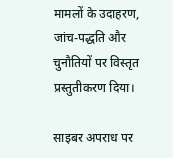मामलों के उदाहरण, जांच-पद्धति और चुनौतियों पर विस्तृत प्रस्तुतीकरण दिया।

साइबर अपराध पर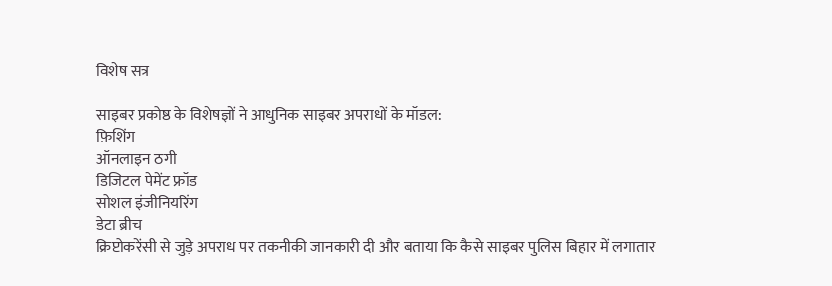विशेष सत्र

साइबर प्रकोष्ठ के विशेषज्ञों ने आधुनिक साइबर अपराधों के मॉडल:
फ़िशिंग
ऑनलाइन ठगी
डिजिटल पेमेंट फ्रॉड
सोशल इंजीनियरिंग
डेटा ब्रीच
क्रिप्टोकरेंसी से जुड़े अपराध पर तकनीकी जानकारी दी और बताया कि कैसे साइबर पुलिस बिहार में लगातार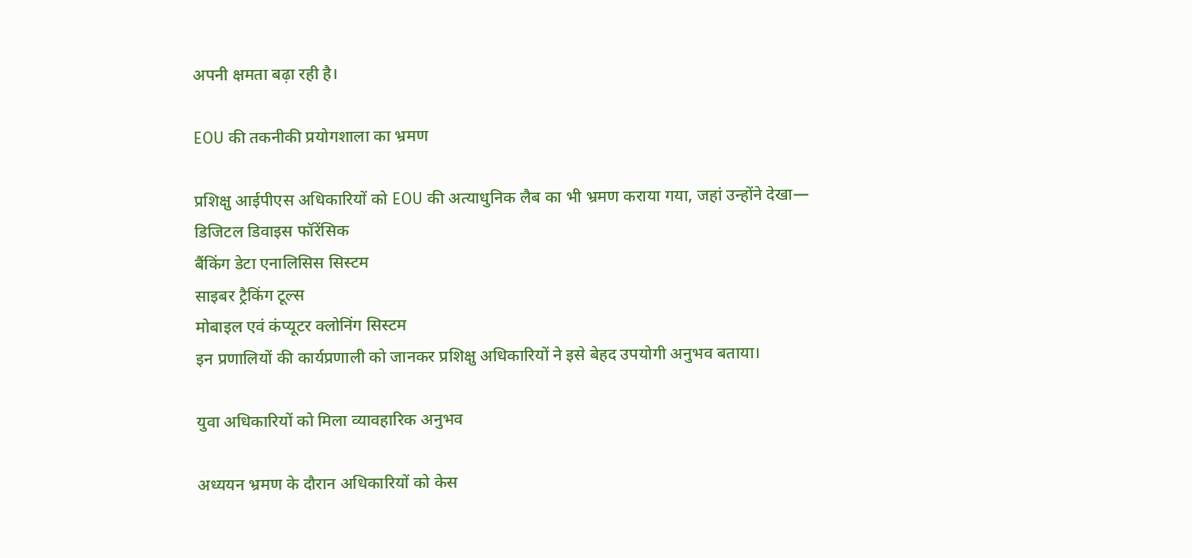अपनी क्षमता बढ़ा रही है।

EOU की तकनीकी प्रयोगशाला का भ्रमण

प्रशिक्षु आईपीएस अधिकारियों को EOU की अत्याधुनिक लैब का भी भ्रमण कराया गया, जहां उन्होंने देखा—
डिजिटल डिवाइस फॉरेंसिक
बैंकिंग डेटा एनालिसिस सिस्टम
साइबर ट्रैकिंग टूल्स
मोबाइल एवं कंप्यूटर क्लोनिंग सिस्टम
इन प्रणालियों की कार्यप्रणाली को जानकर प्रशिक्षु अधिकारियों ने इसे बेहद उपयोगी अनुभव बताया।

युवा अधिकारियों को मिला व्यावहारिक अनुभव

अध्ययन भ्रमण के दौरान अधिकारियों को केस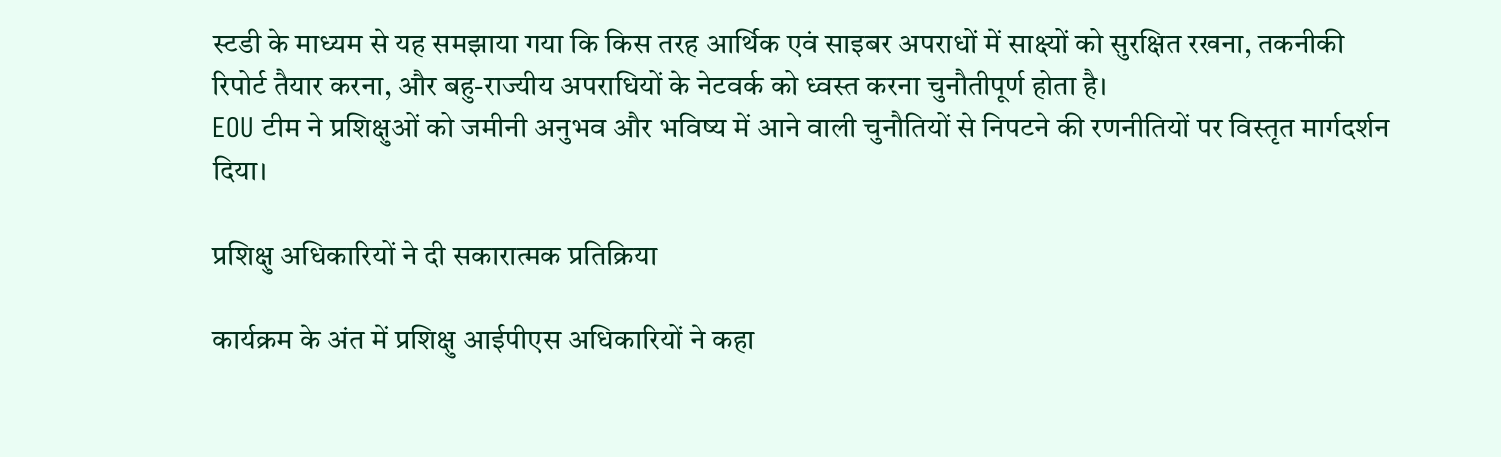स्टडी के माध्यम से यह समझाया गया कि किस तरह आर्थिक एवं साइबर अपराधों में साक्ष्यों को सुरक्षित रखना, तकनीकी रिपोर्ट तैयार करना, और बहु-राज्यीय अपराधियों के नेटवर्क को ध्वस्त करना चुनौतीपूर्ण होता है।
EOU टीम ने प्रशिक्षुओं को जमीनी अनुभव और भविष्य में आने वाली चुनौतियों से निपटने की रणनीतियों पर विस्तृत मार्गदर्शन दिया।

प्रशिक्षु अधिकारियों ने दी सकारात्मक प्रतिक्रिया

कार्यक्रम के अंत में प्रशिक्षु आईपीएस अधिकारियों ने कहा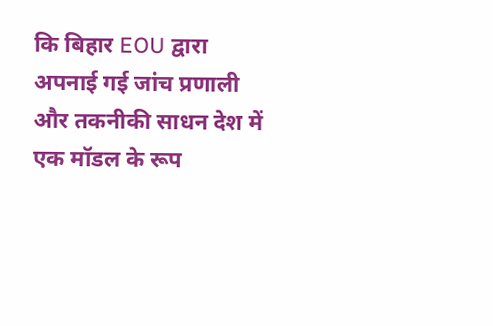कि बिहार EOU द्वारा अपनाई गई जांच प्रणाली और तकनीकी साधन देश में एक मॉडल के रूप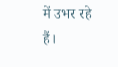में उभर रहे हैं।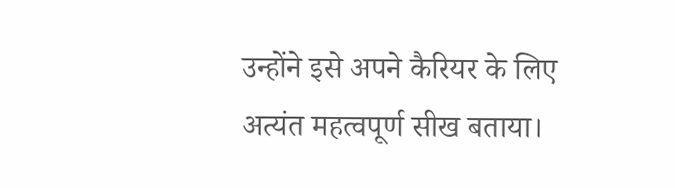उन्होंने इसे अपने कैरियर के लिए अत्यंत महत्वपूर्ण सीख बताया।